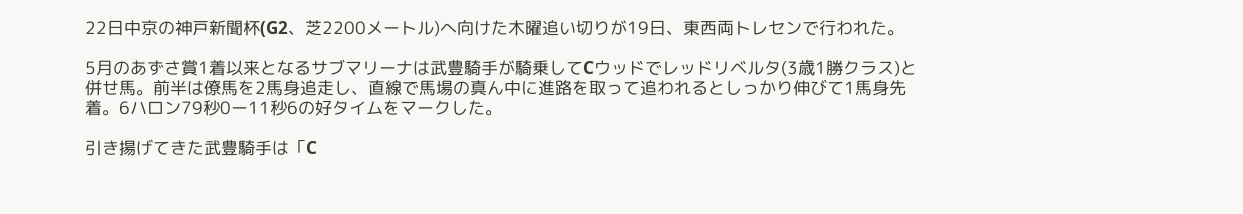22日中京の神戸新聞杯(G2、芝2200メートル)へ向けた木曜追い切りが19日、東西両トレセンで行われた。

5月のあずさ賞1着以来となるサブマリーナは武豊騎手が騎乗してCウッドでレッドリベルタ(3歳1勝クラス)と併せ馬。前半は僚馬を2馬身追走し、直線で馬場の真ん中に進路を取って追われるとしっかり伸びて1馬身先着。6ハロン79秒0ー11秒6の好タイムをマークした。

引き揚げてきた武豊騎手は「C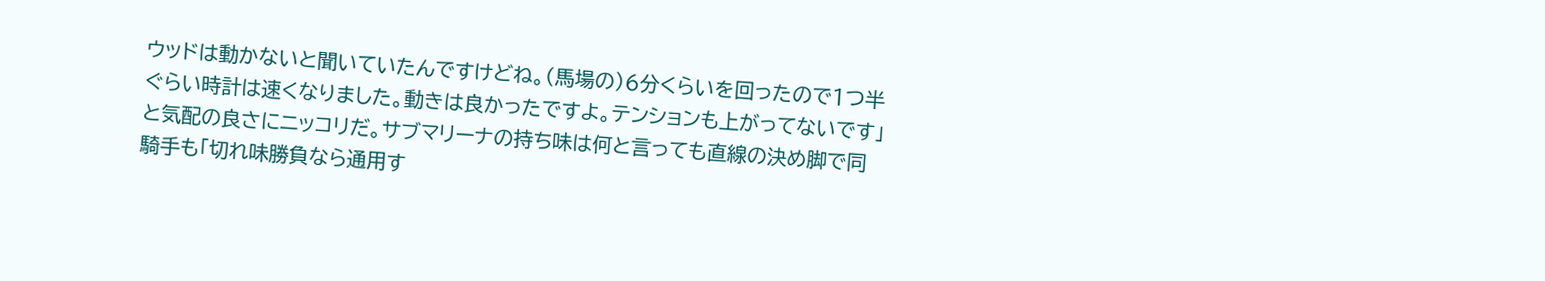ウッドは動かないと聞いていたんですけどね。(馬場の)6分くらいを回ったので1つ半ぐらい時計は速くなりました。動きは良かったですよ。テンションも上がってないです」と気配の良さにニッコリだ。サブマリーナの持ち味は何と言っても直線の決め脚で同騎手も「切れ味勝負なら通用す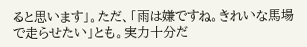ると思います」。ただ、「雨は嫌ですね。きれいな馬場で走らせたい」とも。実力十分だ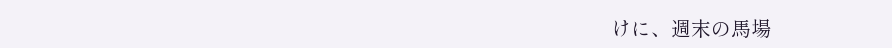けに、週末の馬場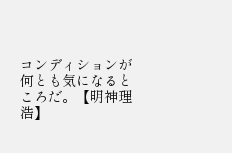コンディションが何とも気になるところだ。【明神理浩】